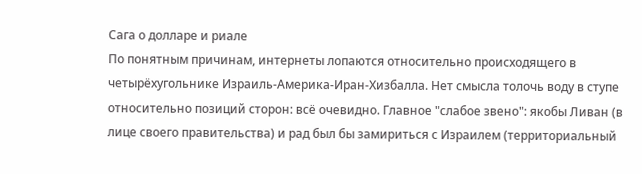Сага о долларе и риале
По понятным причинам, интернеты лопаются относительно происходящего в четырёхугольнике Израиль-Америка-Иран-Хизбалла. Нет смысла толочь воду в ступе относительно позиций сторон: всё очевидно. Главное "слабое звено": якобы Ливан (в лице своего правительства) и рад был бы замириться с Израилем (территориальный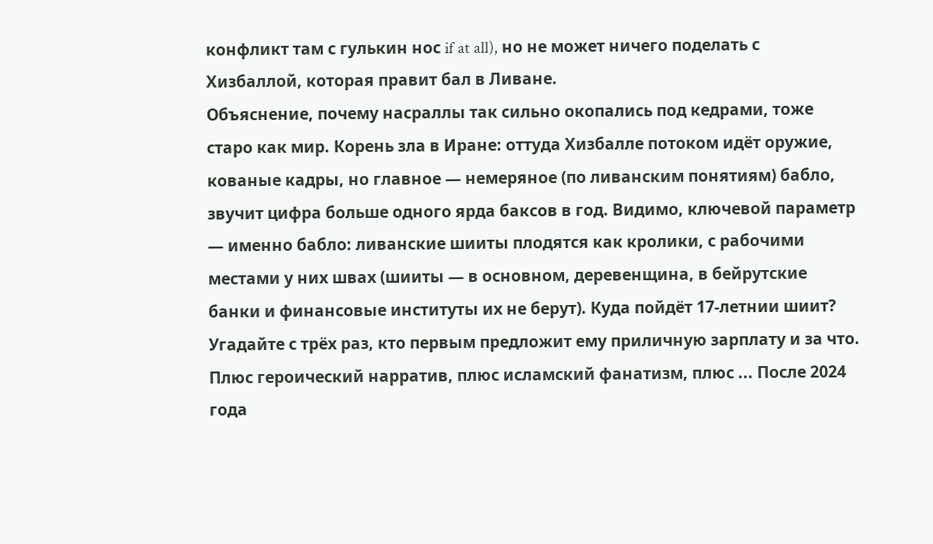конфликт там с гулькин нос if at all), но не может ничего поделать с Хизбаллой, которая правит бал в Ливане.
Объяснение, почему насраллы так сильно окопались под кедрами, тоже старо как мир. Корень зла в Иране: оттуда Хизбалле потоком идёт оружие, кованые кадры, но главное — немеряное (по ливанским понятиям) бабло, звучит цифра больше одного ярда баксов в год. Видимо, ключевой параметр — именно бабло: ливанские шииты плодятся как кролики, с рабочими местами у них швах (шииты — в основном, деревенщина, в бейрутские банки и финансовые институты их не берут). Куда пойдёт 17-летнии шиит? Угадайте с трёх раз, кто первым предложит ему приличную зарплату и за что. Плюс героический нарратив, плюс исламский фанатизм, плюс ... После 2024 года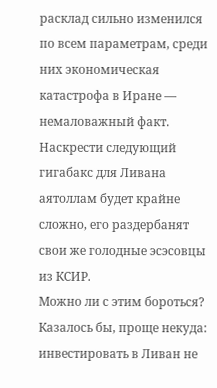расклад сильно изменился по всем параметрам, среди них экономическая катастрофа в Иране — немаловажный факт. Наскрести следующий гигабакс для Ливана аятоллам будет крайне сложно, его раздербанят свои же голодные эсэсовцы из КСИР.
Можно ли с этим бороться? Казалось бы, проще некуда: инвестировать в Ливан не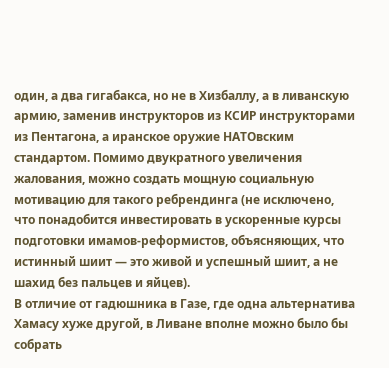один, а два гигабакса, но не в Хизбаллу, а в ливанскую армию, заменив инструкторов из КСИР инструкторами из Пентагона, а иранское оружие НАТОвским стандартом. Помимо двукратного увеличения жалования, можно создать мощную социальную мотивацию для такого ребрендинга (не исключено, что понадобится инвестировать в ускоренные курсы подготовки имамов-реформистов, объясняющих, что истинный шиит — это живой и успешный шиит, а не шахид без пальцев и яйцев).
В отличие от гадюшника в Газе, где одна альтернатива Хамасу хуже другой, в Ливане вполне можно было бы собрать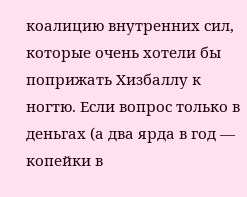коалицию внутренних сил, которые очень хотели бы поприжать Хизбаллу к ногтю. Если вопрос только в деньгах (а два ярда в год — копейки в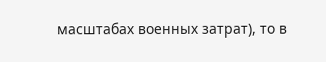масштабах военных затрат), то в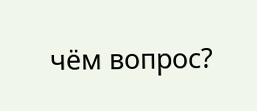чём вопрос?